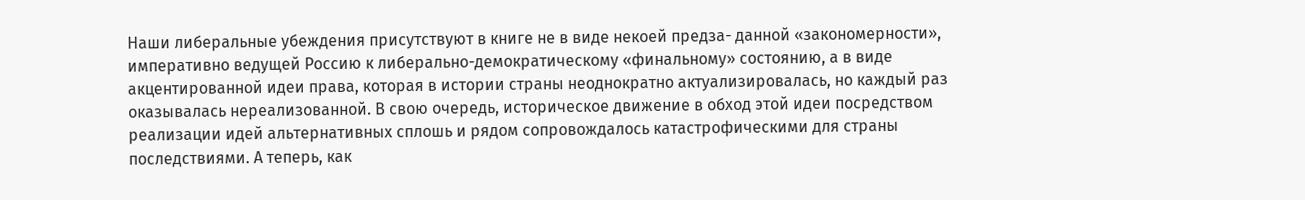Наши либеральные убеждения присутствуют в книге не в виде некоей предза- данной «закономерности», императивно ведущей Россию к либерально-демократическому «финальному» состоянию, а в виде акцентированной идеи права, которая в истории страны неоднократно актуализировалась, но каждый раз оказывалась нереализованной. В свою очередь, историческое движение в обход этой идеи посредством реализации идей альтернативных сплошь и рядом сопровождалось катастрофическими для страны последствиями. А теперь, как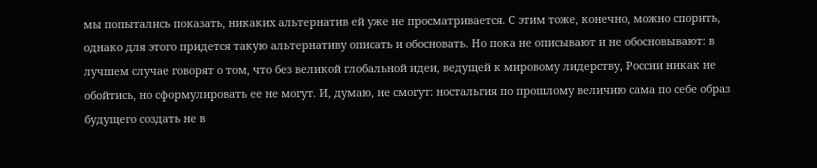мы попытались показать, никаких альтернатив ей уже не просматривается. С этим тоже, конечно, можно спорить, однако для этого придется такую альтернативу описать и обосновать. Но пока не описывают и не обосновывают: в лучшем случае говорят о том, что без великой глобальной идеи, ведущей к мировому лидерству, России никак не обойтись, но сформулировать ее не могут. И, думаю, не смогут: ностальгия по прошлому величию сама по себе образ будущего создать не в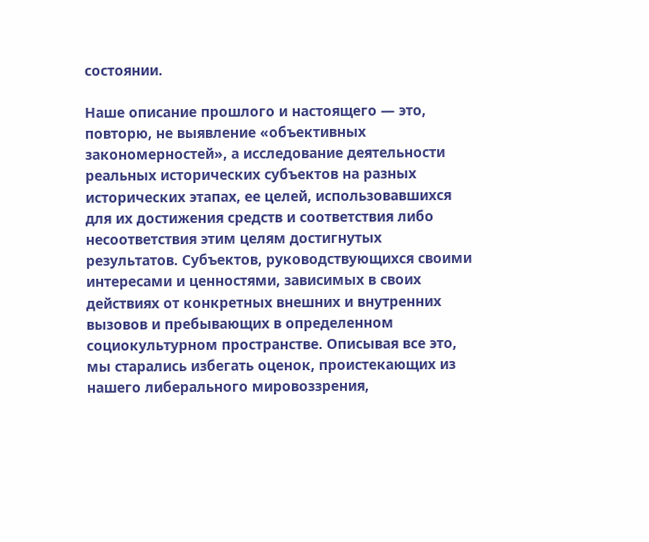состоянии.

Наше описание прошлого и настоящего — это, повторю, не выявление «объективных закономерностей», а исследование деятельности реальных исторических субъектов на разных исторических этапах, ее целей, использовавшихся для их достижения средств и соответствия либо несоответствия этим целям достигнутых результатов. Субъектов, руководствующихся своими интересами и ценностями, зависимых в своих действиях от конкретных внешних и внутренних вызовов и пребывающих в определенном социокультурном пространстве. Описывая все это, мы старались избегать оценок, проистекающих из нашего либерального мировоззрения,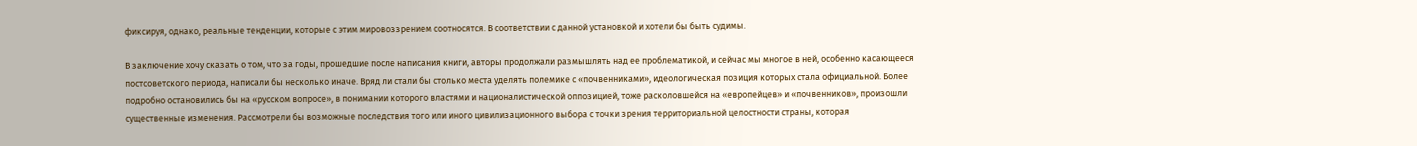фиксируя, однако, реальные тенденции, которые с этим мировоззрением соотносятся. В соответствии с данной установкой и хотели бы быть судимы.

В заключение хочу сказать о том, что за годы, прошедшие после написания книги, авторы продолжали размышлять над ее проблематикой, и сейчас мы многое в ней, особенно касающееся постсоветского периода, написали бы несколько иначе. Вряд ли стали бы столько места уделять полемике с «почвенниками», идеологическая позиция которых стала официальной. Более подробно остановились бы на «русском вопросе», в понимании которого властями и националистической оппозицией, тоже расколовшейся на «европейцев» и «почвенников», произошли существенные изменения. Рассмотрели бы возможные последствия того или иного цивилизационного выбора с точки зрения территориальной целостности страны, которая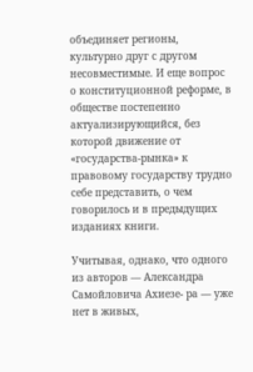объединяет регионы, культурно друг с другом несовместимые. И еще вопрос о конституционной реформе, в обществе постепенно актуализирующийся, без которой движение от «государства-рынка» к правовому государству трудно себе представить, о чем говорилось и в предыдущих изданиях книги.

Учитывая, однако, что одного из авторов — Александра Самойловича Ахиезе- ра — уже нет в живых,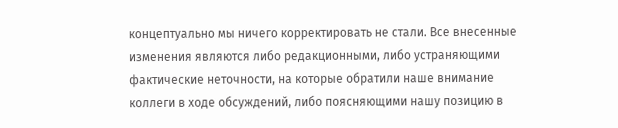концептуально мы ничего корректировать не стали. Все внесенные изменения являются либо редакционными, либо устраняющими фактические неточности, на которые обратили наше внимание коллеги в ходе обсуждений, либо поясняющими нашу позицию в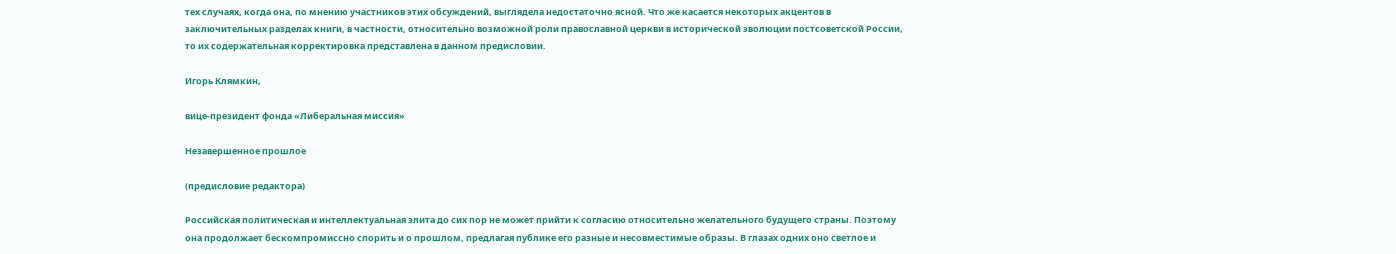тех случаях, когда она, по мнению участников этих обсуждений, выглядела недостаточно ясной. Что же касается некоторых акцентов в заключительных разделах книги, в частности, относительно возможной роли православной церкви в исторической эволюции постсоветской России, то их содержательная корректировка представлена в данном предисловии.

Игорь Клямкин,

вице-президент фонда «Либеральная миссия»

Незавершенное прошлое

(предисловие редактора)

Российская политическая и интеллектуальная элита до сих пор не может прийти к согласию относительно желательного будущего страны. Поэтому она продолжает бескомпромиссно спорить и о прошлом, предлагая публике его разные и несовместимые образы. В глазах одних оно светлое и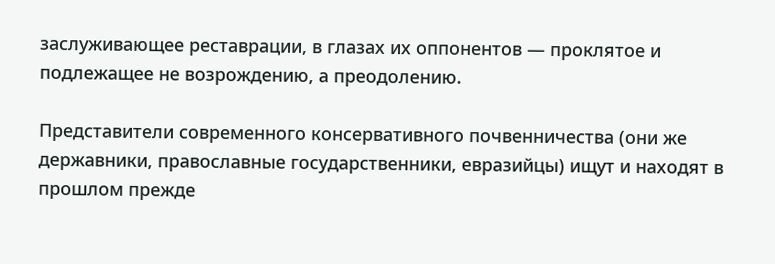заслуживающее реставрации, в глазах их оппонентов — проклятое и подлежащее не возрождению, а преодолению.

Представители современного консервативного почвенничества (они же державники, православные государственники, евразийцы) ищут и находят в прошлом прежде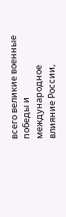всего великие военные победы и международное влияние России,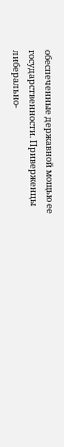обеспеченные державной мощью ее государственности. Приверженцы либерально-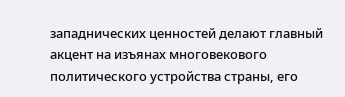западнических ценностей делают главный акцент на изъянах многовекового политического устройства страны, его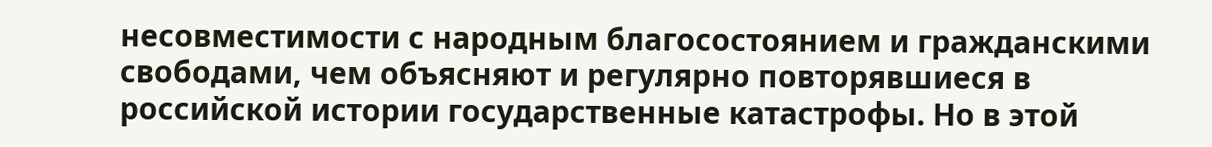несовместимости с народным благосостоянием и гражданскими свободами, чем объясняют и регулярно повторявшиеся в российской истории государственные катастрофы. Но в этой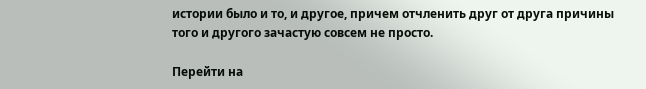истории было и то, и другое, причем отчленить друг от друга причины того и другого зачастую совсем не просто.

Перейти на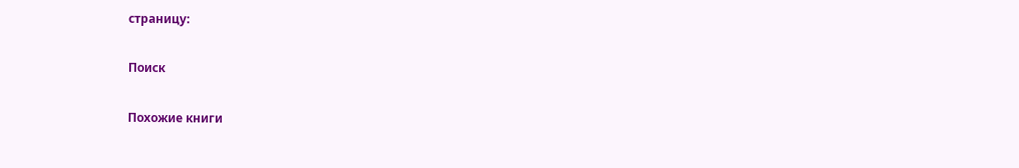страницу:

Поиск

Похожие книги